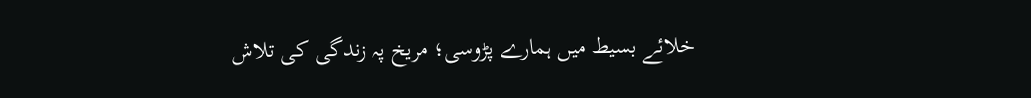خلائے بسیط میں ہمارے پڑوسی؛ مریخ پہ زندگی کی تلاش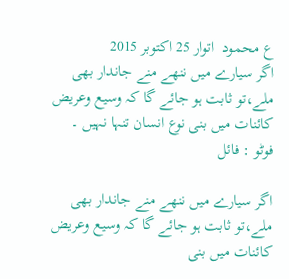ع محمود  اتوار 25 اکتوبر 2015
اگر سیارے میں ننھے منے جاندار بھی ملے،تو ثابت ہو جائے گا کہ وسیع وعریض کائنات میں بنی نوع انسان تنہا نہیں ۔  فوٹو : فائل

اگر سیارے میں ننھے منے جاندار بھی ملے،تو ثابت ہو جائے گا کہ وسیع وعریض کائنات میں بنی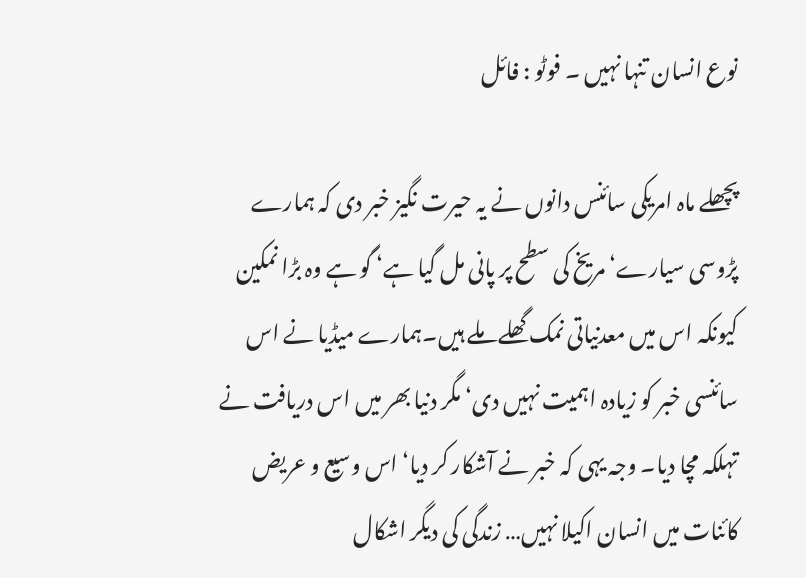نوع انسان تنہا نہیں ۔ فوٹو : فائل

پچھلے ماہ امریکی سائنس دانوں نے یہ حیرت نگیز خبر دی کہ ہمارے پڑوسی سیارے‘ مریخ کی سطح پر پانی مل گیا ہے‘ گو ہے وہ بڑا نمکین کیونکہ اس میں معدنیاتی نمک گھلے ملے ہیں۔ہمارے میڈیا نے اس سائنسی خبر کو زیادہ اہمیت نہیں دی‘ مگر دنیا بھر میں اس دریافت نے تہلکہ مچا دیا۔ وجہ یہی کہ خبر نے آشکار کر دیا‘ اس وسیع و عریض کائنات میں انسان اکیلا نہیں… زندگی کی دیگر اشکال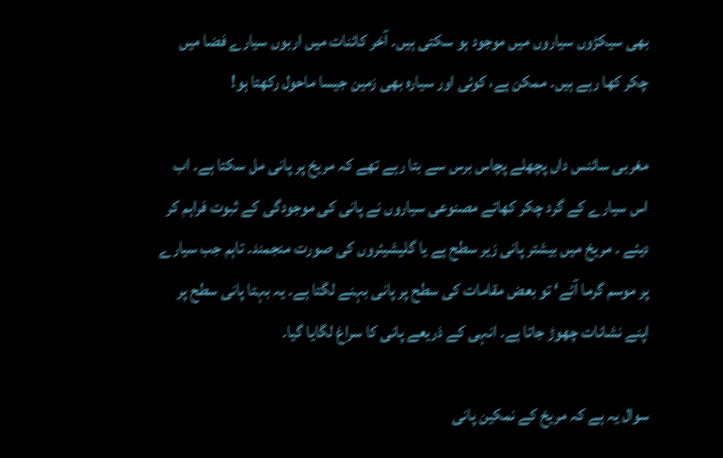بھی سیکڑوں سیاروں میں موجود ہو سکتی ہیں۔ آخر کائنات میں اربوں سیارے فضا میں چکر کھا رہے ہیں۔ ممکن ہے، کوئی اور سیارہ بھی زمین جیسا ماحول رکھتا ہو!

مغربی سائنس داں پچھلے پچاس برس سے بتا رہے تھے کہ مریخ پر پانی مل سکتا ہے۔ اب اس سیارے کے گرد چکر کھاتے مصنوعی سیاروں نے پانی کی موجودگی کے ثبوت فراہم کر دیئے ۔ مریخ میں بیشتر پانی زیر سطح ہے یا گلیشیئروں کی صورت منجمند۔ تاہم جب سیارے پر موسم گرما آئے‘ تو بعض مقامات کی سطح پر پانی بہنے لگتا ہے۔ یہ بہتا پانی سطح پر اپنے نشانات چھوڑ جاتا ہے۔ انہی کے ذریعے پانی کا سراغ لگایا گیا۔

سوال یہ ہے کہ مریخ کے نمکین پانی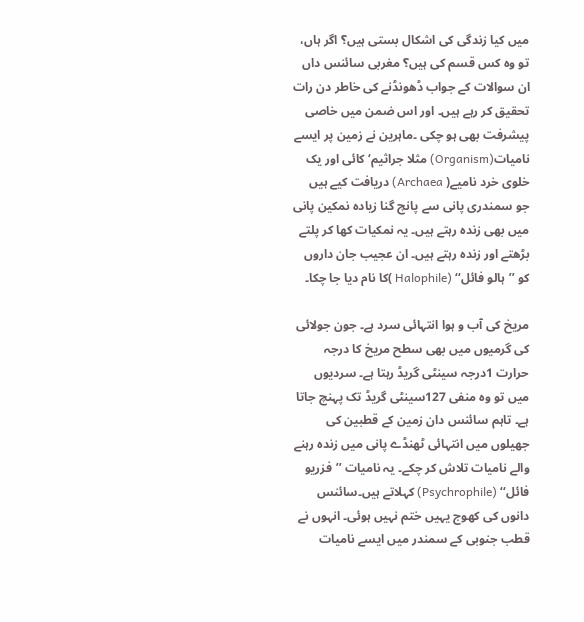میں کیا زندگی کی اشکال بستی ہیں؟ اگر ہاں، تو وہ کس قسم کی ہیں؟ مغربی سائنس داں ان سوالات کے جواب ڈھونڈنے کی خاطر دن رات تحقیق کر رہے ہیں۔ اور اس ضمن میں خاصی پیشرفت بھی ہو چکی ۔ماہرین نے زمین پر ایسے نامیات(Organism) مثلا جراثیم‘ کائی اور یک خلوی خرد نامیے( Archaea) دریافت کیے ہیں جو سمندری پانی سے پانچ گنا زیادہ نمکین پانی میں بھی زندہ رہتے ہیں۔ یہ نمکیات کھا کر پلتے بڑھتے اور زندہ رہتے ہیں۔ ان عجیب جان داروں کو ’’ہالو فائل‘‘ (Halophile )کا نام دیا جا چکا۔

مریخ کی آب و ہوا انتہائی سرد ہے۔ جون جولائی کی گرمیوں میں بھی سطح مریخ کا درجہ حرارت 1درجہ سینٹی گریڈ رہتا ہے۔ سردیوں میں تو وہ منفی 127سینٹی گریڈ تک پہنچ جاتا ہے۔ تاہم سائنس دان زمین کے قطبین کی جھیلوں میں انتہائی ٹھنڈے پانی میں زندہ رہنے والے نامیات تلاش کر چکے۔ یہ نامیات ’’فزریو فائل‘‘ (Psychrophile) کہلاتے ہیں۔سائنس دانوں کی کھوج یہیں ختم نہیں ہوئی۔ انہوں نے قطب جنوبی کے سمندر میں ایسے نامیات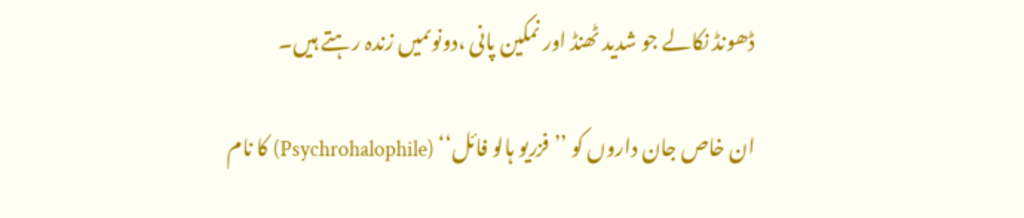ڈھونڈ نکالے جو شدید ٹھنڈ اور نمکین پانی ،دونوںمیں زندہ رہتے ہیں۔

ان خاص جان داروں کو ’’فزریو ہالو فائل‘‘ (Psychrohalophile) کا نام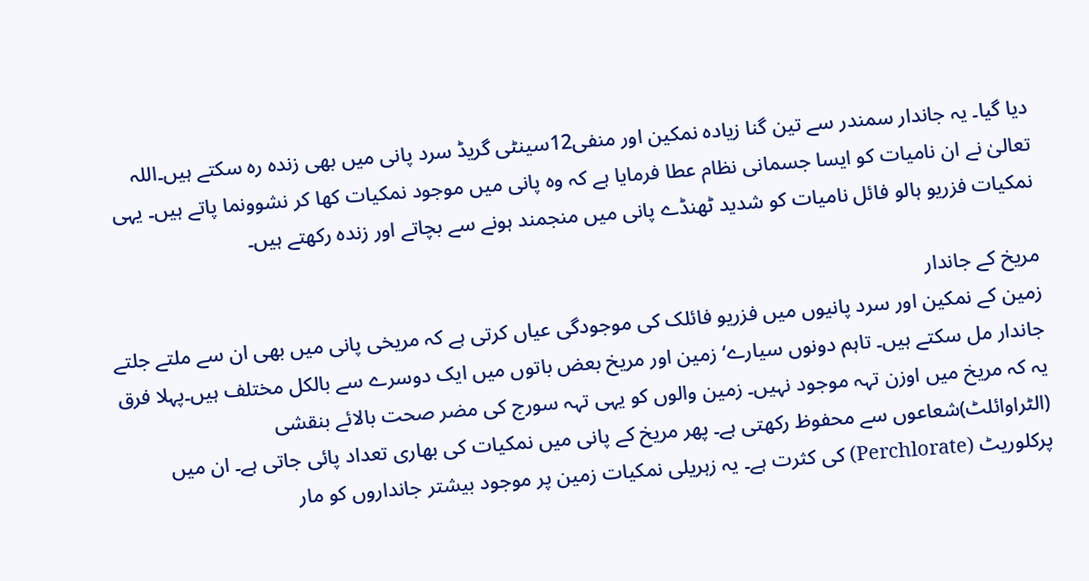دیا گیا۔ یہ جاندار سمندر سے تین گنا زیادہ نمکین اور منفی12سینٹی گریڈ سرد پانی میں بھی زندہ رہ سکتے ہیں۔اللہ تعالیٰ نے ان نامیات کو ایسا جسمانی نظام عطا فرمایا ہے کہ وہ پانی میں موجود نمکیات کھا کر نشوونما پاتے ہیں۔ یہی نمکیات فزریو ہالو فائل نامیات کو شدید ٹھنڈے پانی میں منجمند ہونے سے بچاتے اور زندہ رکھتے ہیں۔

مریخ کے جاندار
زمین کے نمکین اور سرد پانیوں میں فزریو فائلک کی موجودگی عیاں کرتی ہے کہ مریخی پانی میں بھی ان سے ملتے جلتے جاندار مل سکتے ہیں۔ تاہم دونوں سیارے‘ زمین اور مریخ بعض باتوں میں ایک دوسرے سے بالکل مختلف ہیں۔پہلا فرق یہ کہ مریخ میں اوزن تہہ موجود نہیں۔ زمین والوں کو یہی تہہ سورج کی مضر صحت بالائے بنقشی (الٹراوائلٹ)شعاعوں سے محفوظ رکھتی ہے۔ پھر مریخ کے پانی میں نمکیات کی بھاری تعداد پائی جاتی ہے۔ ان میں پرکلوریٹ (Perchlorate) کی کثرت ہے۔ یہ زہریلی نمکیات زمین پر موجود بیشتر جانداروں کو مار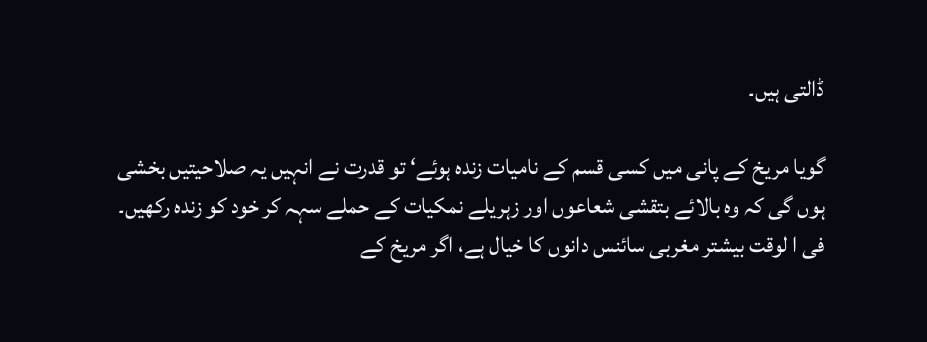ڈالتی ہیں۔

گویا مریخ کے پانی میں کسی قسم کے نامیات زندہ ہوئے‘ تو قدرت نے انہیں یہ صلاحیتیں بخشی ہوں گی کہ وہ بالائے بتقشی شعاعوں اور زہریلے نمکیات کے حملے سہہ کر خود کو زندہ رکھیں۔ فی ا لوقت بیشتر مغربی سائنس دانوں کا خیال ہے، اگر مریخ کے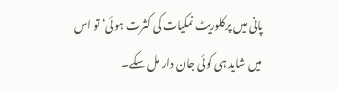پانی میں پرکلوریٹ نمکیات کی کثرت ہوئی‘ تو اس میں شاید ہی کوئی جان دار مل سکے۔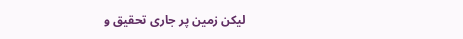لیکن زمین پر جاری تحقیق و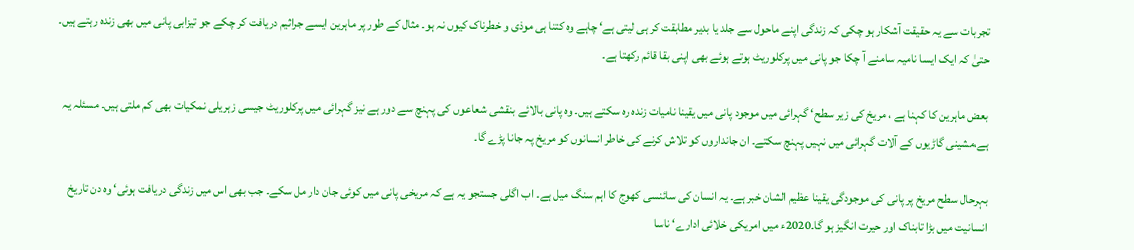تجربات سے یہ حقیقت آشکار ہو چکی کہ زندگی اپنے ماحول سے جلد یا بدیر مطابقت کر ہی لیتی ہے‘ چاہے وہ کتنا ہی موذی و خطرناک کیوں نہ ہو۔ مثال کے طور پر ماہرین ایسے جراثیم دریافت کر چکے جو تیزابی پانی میں بھی زندہ رہتے ہیں۔ حتیٰ کہ ایک ایسا نامیہ سامنے آ چکا جو پانی میں پرکلوریٹ ہوتے ہوئے بھی اپنی بقا قائم رکھتا ہے۔

بعض ماہرین کا کہنا ہے ، مریخ کی زیر سطح‘ گہرائی میں موجود پانی میں یقینا نامیات زندہ رہ سکتے ہیں۔ وہ پانی بالائے بنقشی شعاعوں کی پہنچ سے دور ہے نیز گہرائی میں پرکلوریٹ جیسی زہریلی نمکیات بھی کم ملتی ہیں۔ مسئلہ یہ ہے،مشینی گاڑیوں کے آلات گہرائی میں نہیں پہنچ سکتے۔ ان جانداروں کو تلاش کرنے کی خاطر انسانوں کو مریخ پہ جانا پڑے گا۔

بہرحال سطح مریخ پر پانی کی موجودگی یقینا عظیم الشان خبر ہے۔ یہ انسان کی سائنسی کھوج کا اہم سنگ میل ہے۔ اب اگلی جستجو یہ ہے کہ مریخی پانی میں کوئی جان دار مل سکے۔ جب بھی اس میں زندگی دریافت ہوئی‘ وہ دن تاریخ انسانیت میں بڑا تابناک اور حیرت انگیز ہو گا۔2020ء میں امریکی خلائی ادارے‘ ناسا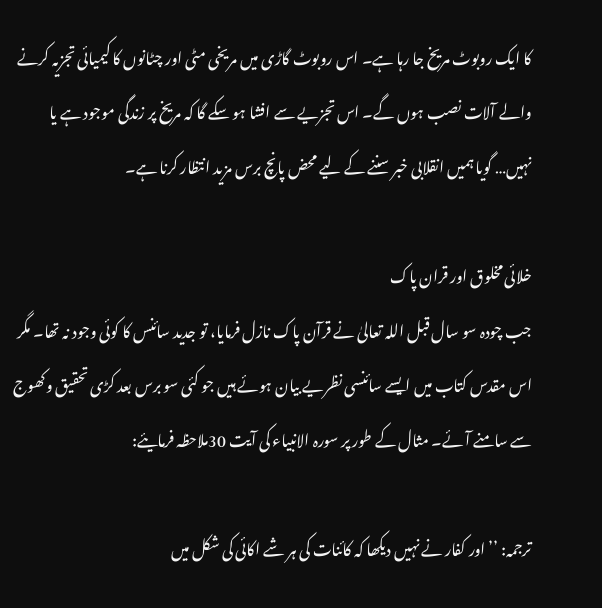کا ایک روبوٹ مریخ جا رہا ہے۔ اس روبوٹ گاڑی میں مریخی مٹی اور چٹانوں کا کیمیائی تجزیہ کرنے والے آلات نصب ہوں گے۔ اس تجزیے سے افشا ہو سکے گا کہ مریخ پر زندگی موجود ہے یا نہیں… گویا ہمیں انقلابی خبر سننے کے لیے محض پانچ برس مزید انتظار کرنا ہے۔

خلائی مخلوق اور قران پاک
جب چودہ سو سال قبل اللہ تعالیٰ نے قرآن پاک نازل فرمایا، تو جدید سائنس کا کوئی وجود نہ تھا۔ مگر اس مقدس کتاب میں ایسے سائنسی نظریے بیان ہوئے ہیں جو کئی سو برس بعد کڑی تحقیق وکھوج سے سامنے آئے۔ مثال کے طور پر سورہ الانبیاء کی آیت 30ملاحظہ فرمایئے:

ترجمہ: ’’اور کفار نے نہیں دیکھا کہ کائنات کی ہر شے اکائی کی شکل میں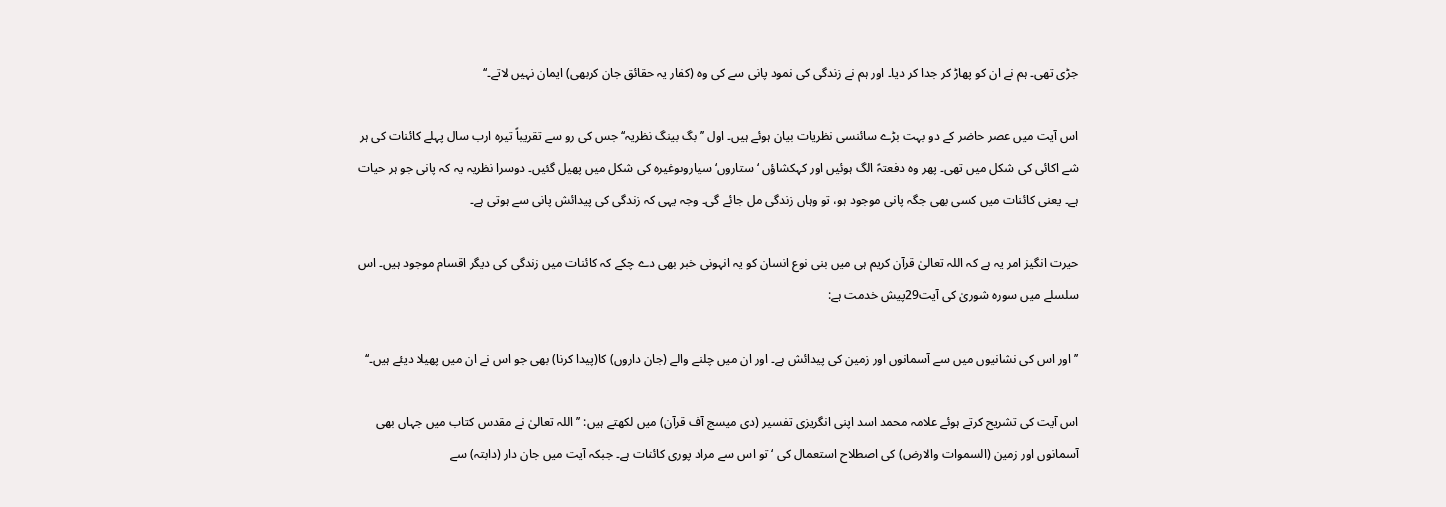جڑی تھی۔ ہم نے ان کو پھاڑ کر جدا کر دیا۔ اور ہم نے زندگی کی نمود پانی سے کی وہ (کفار یہ حقائق جان کربھی) ایمان نہیں لاتے۔‘‘

اس آیت میں عصر حاضر کے دو بہت بڑے سائنسی نظریات بیان ہوئے ہیں۔ اول ’’بگ بینگ نظریہ‘‘ جس کی رو سے تقریباً تیرہ ارب سال پہلے کائنات کی ہر شے اکائی کی شکل میں تھی۔ پھر وہ دفعتہً الگ ہوئیں اور کہکشاؤں ‘ ستاروں‘ سیاروںوغیرہ کی شکل میں پھیل گئیں۔ دوسرا نظریہ یہ کہ پانی جو ہر حیات ہے۔ یعنی کائنات میں کسی بھی جگہ پانی موجود ہو، تو وہاں زندگی مل جائے گی۔ وجہ یہی کہ زندگی کی پیدائش پانی سے ہوتی ہے۔

حیرت انگیز امر یہ ہے کہ اللہ تعالیٰ قرآن کریم ہی میں بنی نوع انسان کو یہ انہونی خبر بھی دے چکے کہ کائنات میں زندگی کی دیگر اقسام موجود ہیں۔ اس سلسلے میں سورہ شوریٰ کی آیت29پیش خدمت ہے:

’’اور اس کی نشانیوں میں سے آسمانوں اور زمین کی پیدائش ہے۔ اور ان میں چلنے والے (جان داروں) کا(پیدا کرنا) بھی جو اس نے ان میں پھیلا دیئے ہیں۔‘‘

اس آیت کی تشریح کرتے ہوئے علامہ محمد اسد اپنی انگریزی تفسیر (دی میسج آف قرآن) میں لکھتے ہیں: ’’اللہ تعالیٰ نے مقدس کتاب میں جہاں بھی آسمانوں اور زمین (السموات والارض) کی اصطلاح استعمال کی ‘ تو اس سے مراد پوری کائنات ہے۔ جبکہ آیت میں جان دار (دابتہ) سے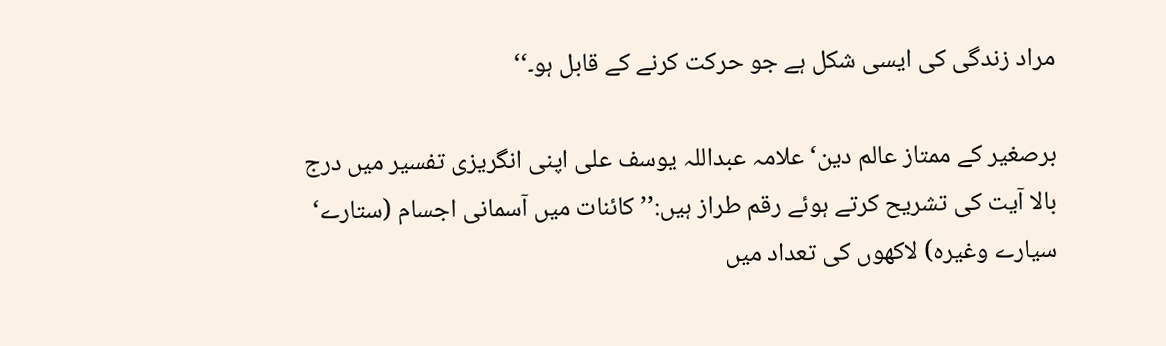مراد زندگی کی ایسی شکل ہے جو حرکت کرنے کے قابل ہو۔‘‘

برصغیر کے ممتاز عالم دین‘ علامہ عبداللہ یوسف علی اپنی انگریزی تفسیر میں درج بالا آیت کی تشریح کرتے ہوئے رقم طراز ہیں:’’ کائنات میں آسمانی اجسام (ستارے‘ سیارے وغیرہ) لاکھوں کی تعداد میں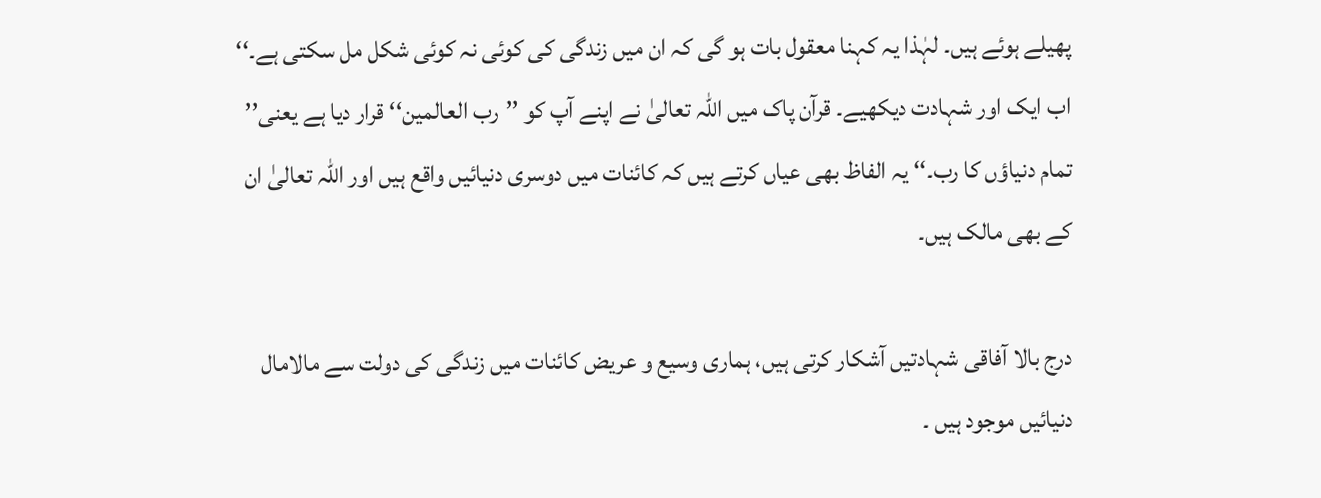پھیلے ہوئے ہیں۔ لہٰذا یہ کہنا معقول بات ہو گی کہ ان میں زندگی کی کوئی نہ کوئی شکل مل سکتی ہے۔‘‘ اب ایک اور شہادت دیکھیے۔ قرآن پاک میں اللہ تعالیٰ نے اپنے آپ کو ’’رب العالمین‘‘ قرار دیا ہے یعنی’’ تمام دنیاؤں کا رب۔‘‘ یہ الفاظ بھی عیاں کرتے ہیں کہ کائنات میں دوسری دنیائیں واقع ہیں اور اللہ تعالیٰ ان کے بھی مالک ہیں۔

درج بالا آفاقی شہادتیں آشکار کرتی ہیں، ہماری وسیع و عریض کائنات میں زندگی کی دولت سے مالامال دنیائیں موجود ہیں ۔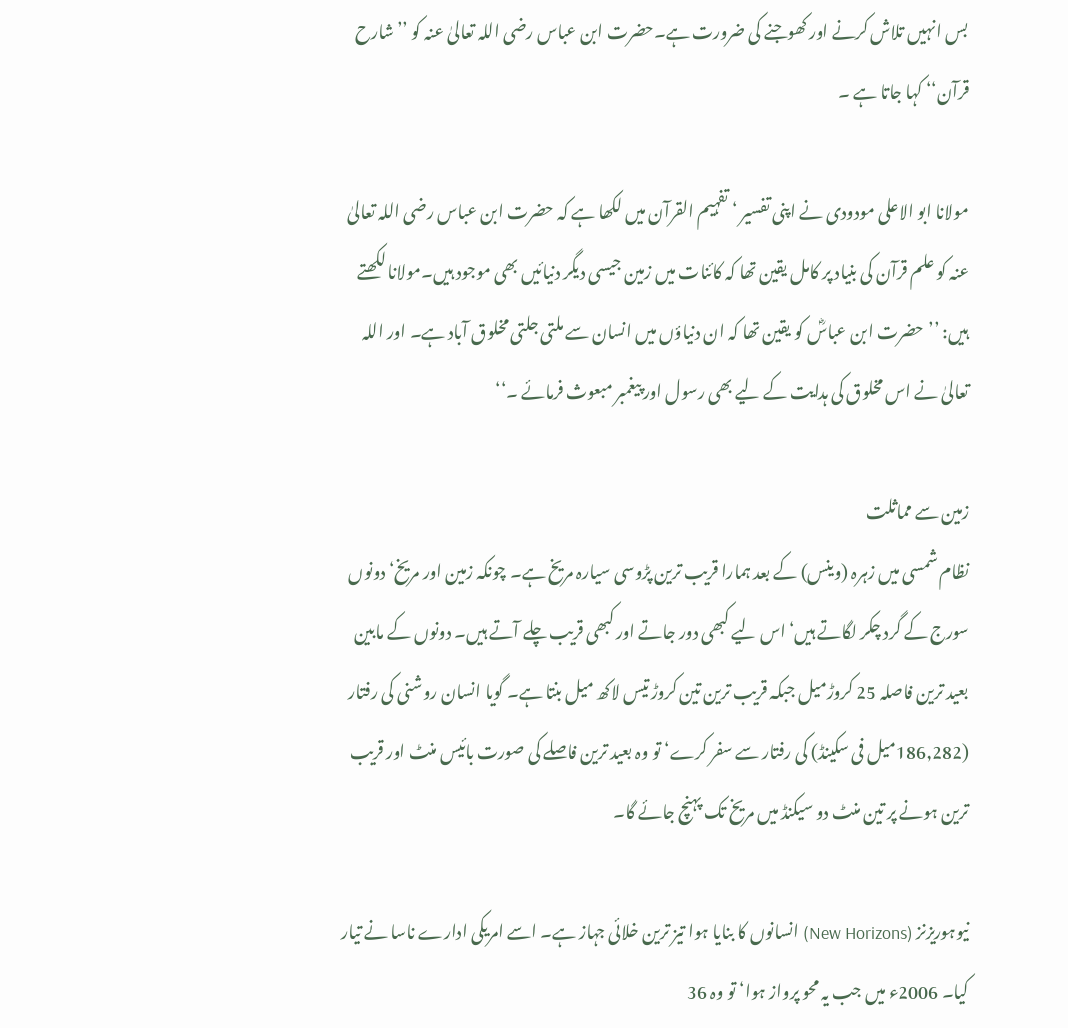بس انہیں تلاش کرنے اور کھوجنے کی ضرورت ہے۔حضرت ابن عباس رضی اللہ تعالیٰ عنہ کو ’’شارح قرآن‘‘ کہا جاتا ہے ۔

مولانا ابو الاعلی مودودی نے اپنی تفسیر ‘ تفہیم القرآن میں لکھا ہے کہ حضرت ابن عباس رضی اللہ تعالیٰ عنہ کو علم قرآن کی بنیاد پر کامل یقین تھا کہ کائنات میں زمین جیسی دیگر دنیائیں بھی موجود ہیں۔مولانا لکھتے ہیں: ’’حضرت ابن عباسؓ کو یقین تھا کہ ان دنیاؤں میں انسان سے ملتی جلتی مخلوق آباد ہے۔ اور اللہ تعالیٰ نے اس مخلوق کی ہدایت کے لیے بھی رسول اور پیغمبر مبعوث فرمائے ۔‘‘

زمین سے مماثلت
نظام شمسی میں زہرہ (وینس) کے بعد ہمارا قریب ترین پڑوسی سیارہ مریخ ہے۔ چونکہ زمین اور مریخ‘ دونوں سورج کے گرد چکر لگاتے ہیں‘ اس لیے کبھی دور جاتے اور کبھی قریب چلے آتے ہیں۔ دونوں کے مابین بعید ترین فاصلہ 25 کروڑمیل جبکہ قریب ترین تین کروڑ تیس لاکھ میل بنتا ہے۔ گویا انسان روشنی کی رفتار (186,282میل فی سکینڈ) کی رفتار سے سفر کرے‘ تو وہ بعید ترین فاصلے کی صورت بائیس منٹ اور قریب ترین ہونے پر تین منٹ دو سیکنڈ میں مریخ تک پہنچ جائے گا۔

نیوہوریزنز (New Horizons) انسانوں کا بنایا ہوا تیز ترین خلائی جہاز ہے۔ اسے امریکی ادارے ناسا نے تیار کیا۔ 2006ء میں جب یہ محو پرواز ہوا‘ تو وہ 36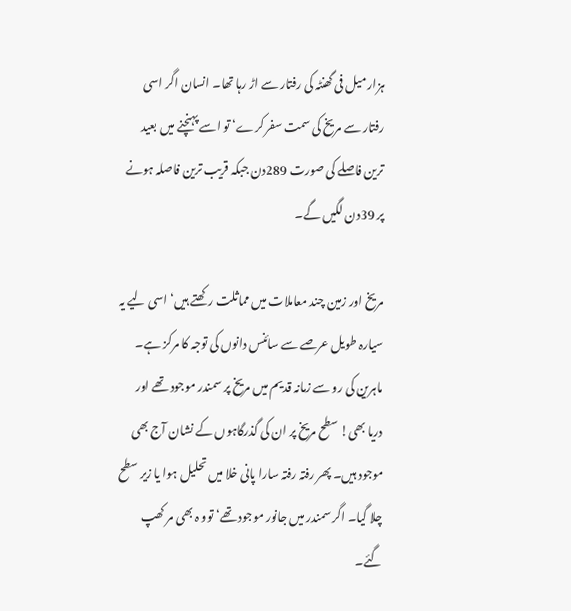ہزار میل فی گھنٹہ کی رفتار سے اڑ رہا تھا۔ انسان اگر اسی رفتار سے مریخ کی سمت سفر کرے‘ تو اسے پہنچنے میں بعید ترین فاصلے کی صورت 289دن جبکہ قریب ترین فاصلہ ہونے پر 39دن لگیں گے۔

مریخ اور زمین چند معاملات میں مماثلت رکھتے ہیں‘ اسی لیے یہ سیارہ طویل عرصے سے سائنس دانوں کی توجہ کا مرکز ہے۔ ماہرین کی رو سے زمانہ قدیم میں مریخ پر سمندر موجود تھے اور دریا بھی! سطح مریخ پر ان کی گذرگاہوں کے نشان آج بھی موجود ہیں۔ پھر رفتہ رفتہ سارا پانی خلا میں تحلیل ہوا یا زیر سطح چلا گیا۔ اگر سمندر میں جانور موجود تھے‘ توو ہ بھی مر کھپ گئے۔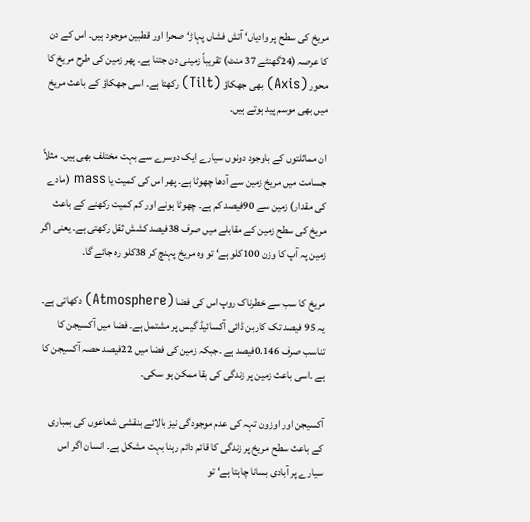مریخ کی سطح پر وادیاں‘ آتش فشاں پہاڑ‘ صحرا اور قطبین موجود ہیں۔ اس کے دن کا عرصہ (24گھنٹے 37 منٹ) تقریباً زمینی دن جتنا ہے۔ پھر زمین کی طرح مریخ کا محور (Axis) بھی جھکاؤ (Tilt) رکھتا ہے۔ اسی جھکاؤ کے باعث مریخ میں بھی موسم پید ہوتے ہیں۔

ان مماثلتوں کے باوجود دونوں سیارے ایک دوسرے سے بہت مختلف بھی ہیں۔ مثلاً جسامت میں مریخ زمین سے آدھا چھوٹا ہے۔ پھر اس کی کمیت یا mass (مادے کی مقدار) زمین سے 90فیصد کم ہے۔ چھوٹا ہونے اور کم کمیت رکھنے کے باعث مریخ کی سطح زمین کے مقابلے میں صرف 38فیصد کشش ثقل رکھتی ہے۔ یعنی اگر زمین پہ آپ کا وزن 100کلو ہے‘ تو وہ مریخ پہنچ کر 38کلو رہ جائے گا۔

مریخ کا سب سے خطرناک روپ اس کی فضا (Atmosphere) دکھاتی ہے۔ یہ 95 فیصد تک کاربن ڈائی آکسائیڈ گیس پر مشتمل ہے۔ فضا میں آکسیجن کا تناسب صرف 0.146فیصد ہے ۔جبکہ زمین کی فضا میں 22فیصد حصہ آکسیجن کا ہے ۔اسی باعث زمین پر زندگی کی بقا ممکن ہو سکی۔

آکسیجن اور اوزون تہہ کی عدم موجودگی نیز بالائے بنقشی شعاعوں کی بمباری کے باعث سطح مریخ پر زندگی کا قائم دائم رہنا بہت مشکل ہے۔ انسان اگر اس سیارے پر آبادی بسانا چاہتا ہے‘ تو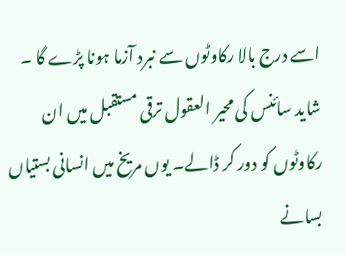اسے درج بالا رکاوٹوں سے نبرد آزما ہونا پڑے گا ۔ شاید سائنس کی محیر العقول ترقی مستقبل میں ان رکاوٹوں کو دور کر ڈالے۔ یوں مریخ میں انسانی بستیاں بسانے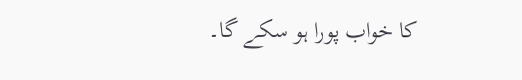کا خواب پورا ہو سکے گا۔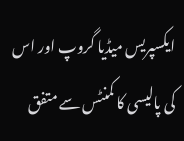ایکسپریس میڈیا گروپ اور اس کی پالیسی کا کمنٹس سے متفق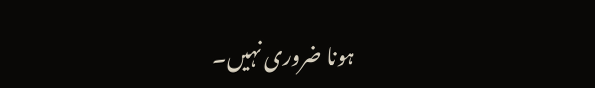ہونا ضروری نہیں۔